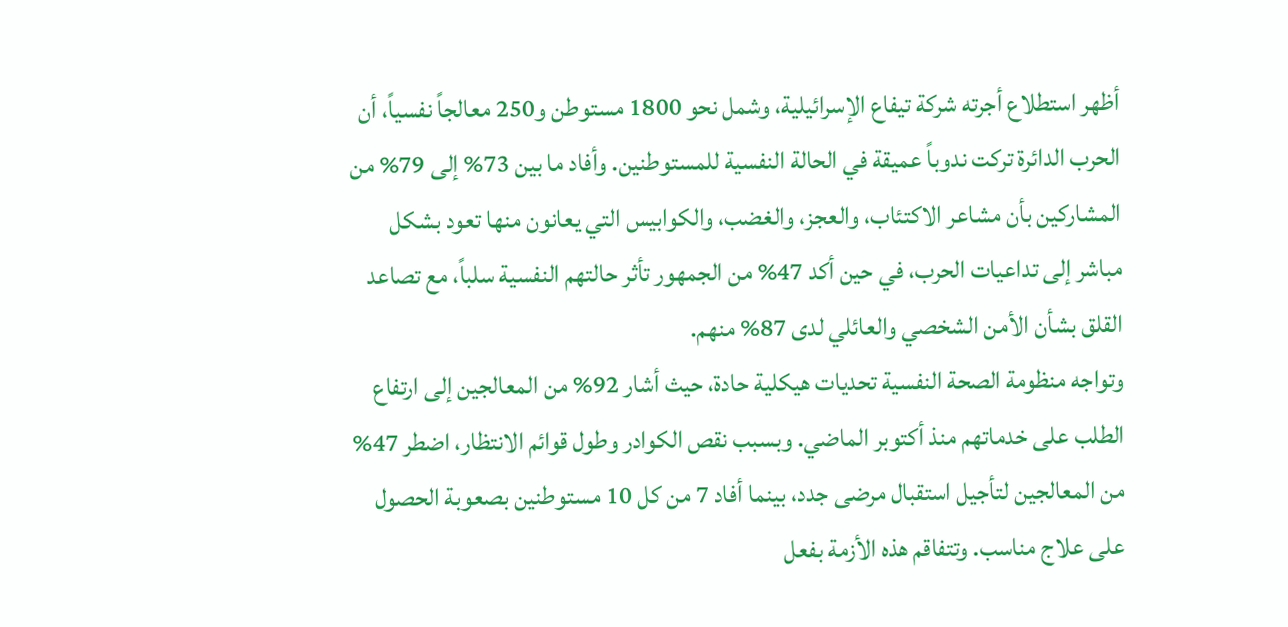أظهر استطلاع أجرته شركة تيفاع الإسرائيلية، وشمل نحو 1800 مستوطن و250 معالجاً نفسياً، أن الحرب الدائرة تركت ندوباً عميقة في الحالة النفسية للمستوطنين. وأفاد ما بين 73% إلى 79% من المشاركين بأن مشاعر الاكتئاب، والعجز، والغضب، والكوابيس التي يعانون منها تعود بشكل مباشر إلى تداعيات الحرب، في حين أكد 47% من الجمهور تأثر حالتهم النفسية سلباً، مع تصاعد القلق بشأن الأمن الشخصي والعائلي لدى 87% منهم.
وتواجه منظومة الصحة النفسية تحديات هيكلية حادة، حيث أشار 92% من المعالجين إلى ارتفاع الطلب على خدماتهم منذ أكتوبر الماضي. وبسبب نقص الكوادر وطول قوائم الانتظار، اضطر 47% من المعالجين لتأجيل استقبال مرضى جدد، بينما أفاد 7 من كل 10 مستوطنين بصعوبة الحصول على علاج مناسب. وتتفاقم هذه الأزمة بفعل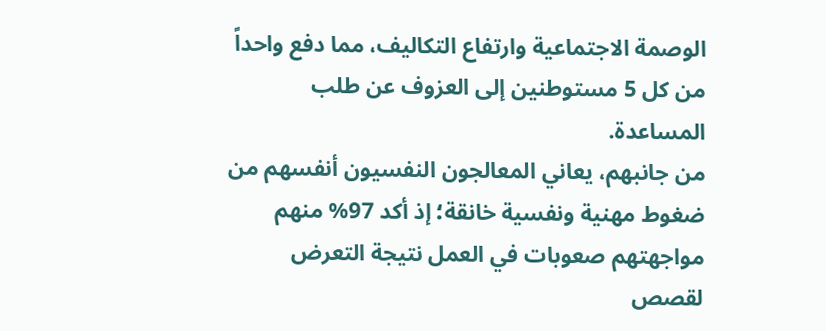الوصمة الاجتماعية وارتفاع التكاليف، مما دفع واحداً من كل 5 مستوطنين إلى العزوف عن طلب المساعدة.
من جانبهم، يعاني المعالجون النفسيون أنفسهم من ضغوط مهنية ونفسية خانقة؛ إذ أكد 97% منهم مواجهتهم صعوبات في العمل نتيجة التعرض لقصص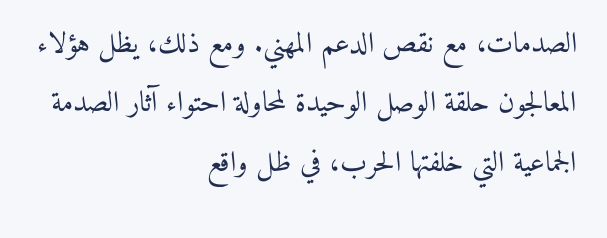الصدمات، مع نقص الدعم المهني. ومع ذلك، يظل هؤلاء المعالجون حلقة الوصل الوحيدة لمحاولة احتواء آثار الصدمة الجماعية التي خلفتها الحرب، في ظل واقع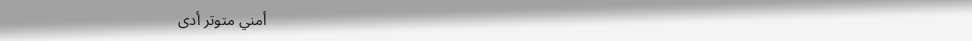أمني متوتر أدى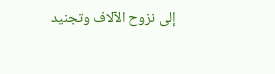إلى نزوح الآلاف وتجنيد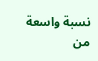نسبة واسعة من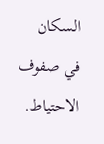السكان في صفوف الاحتياط.